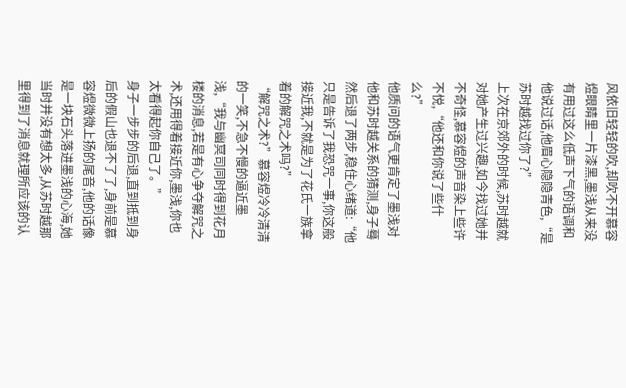风依旧轻轻的吹,却吹不开慕容煜眼睛里一片漆黑,墨浅从来没有用过这么低声下气的语调和他说过话,他眉心隐隐青色,“是苏时越找过你了?”
上次在京郊外的时候,苏时越就对她产生过兴趣,如今找过她并不奇怪,慕容煜的声音染上些许不悦,“他还和你说了些什么?”
他质问的语气更肯定了墨浅对他和苏时越关系的猜测,身子蓦然后退了两步,稳住心绪道:“他只是告诉了我恐咒一事,你这般接近我,不就是为了花氏一族拿着的解咒之术吗?”
“解咒之术?”慕容煜冷冷清清的一笑,不急不慢的逼近墨浅,“我与幽冥司同时得到花月楼的消息,若是有心争夺解咒之术,还用得着接近你,墨浅,你也太看得起你自己了。”
身子一步步的后退,直到抵到身后的假山也退不了了,身前是慕容煜微微上扬的尾音,他的话像是一块石头落进墨浅的心海,她当时并没有想太多,从苏时越那里得到了消息就理所应该的认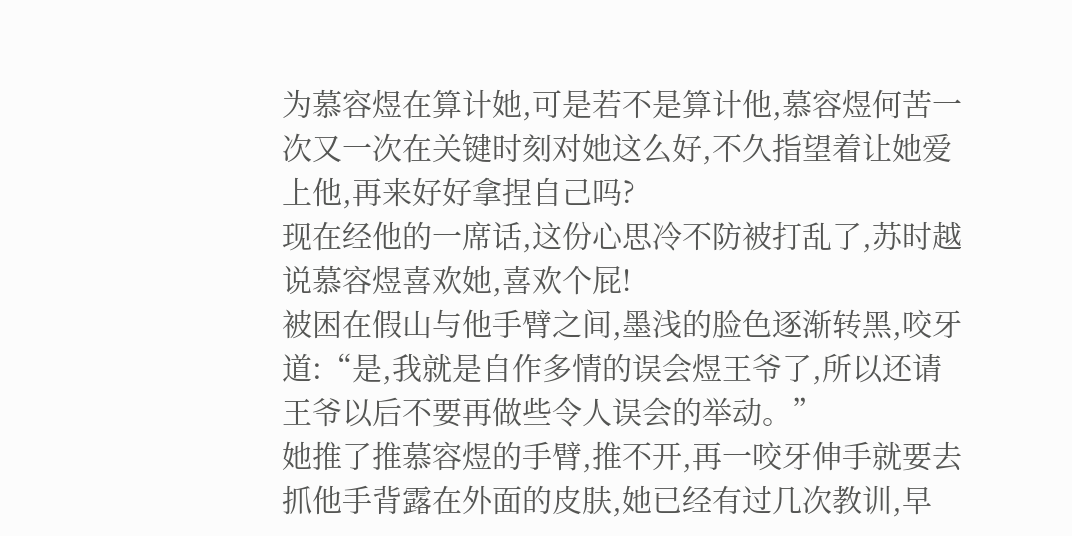为慕容煜在算计她,可是若不是算计他,慕容煜何苦一次又一次在关键时刻对她这么好,不久指望着让她爱上他,再来好好拿捏自己吗?
现在经他的一席话,这份心思冷不防被打乱了,苏时越说慕容煜喜欢她,喜欢个屁!
被困在假山与他手臂之间,墨浅的脸色逐渐转黑,咬牙道:“是,我就是自作多情的误会煜王爷了,所以还请王爷以后不要再做些令人误会的举动。”
她推了推慕容煜的手臂,推不开,再一咬牙伸手就要去抓他手背露在外面的皮肤,她已经有过几次教训,早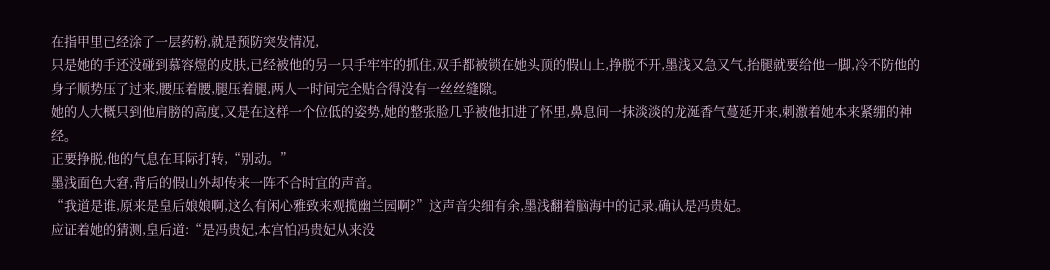在指甲里已经涂了一层药粉,就是预防突发情况,
只是她的手还没碰到慕容煜的皮肤,已经被他的另一只手牢牢的抓住,双手都被锁在她头顶的假山上,挣脱不开,墨浅又急又气,抬腿就要给他一脚,冷不防他的身子顺势压了过来,腰压着腰,腿压着腿,两人一时间完全贴合得没有一丝丝缝隙。
她的人大概只到他肩膀的高度,又是在这样一个位低的姿势,她的整张脸几乎被他扣进了怀里,鼻息间一抹淡淡的龙涎香气蔓延开来,刺激着她本来紧绷的神经。
正要挣脱,他的气息在耳际打转,“别动。”
墨浅面色大窘,背后的假山外却传来一阵不合时宜的声音。
“我道是谁,原来是皇后娘娘啊,这么有闲心雅致来观揽幽兰园啊?”这声音尖细有余,墨浅翻着脑海中的记录,确认是冯贵妃。
应证着她的猜测,皇后道:“是冯贵妃,本宫怕冯贵妃从来没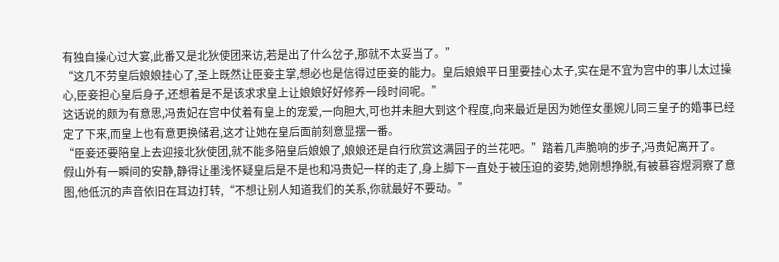有独自操心过大宴,此番又是北狄使团来访,若是出了什么岔子,那就不太妥当了。”
“这几不劳皇后娘娘挂心了,圣上既然让臣妾主掌,想必也是信得过臣妾的能力。皇后娘娘平日里要挂心太子,实在是不宜为宫中的事儿太过操心,臣妾担心皇后身子,还想着是不是该求求皇上让娘娘好好修养一段时间呢。”
这话说的颇为有意思,冯贵妃在宫中仗着有皇上的宠爱,一向胆大,可也并未胆大到这个程度,向来最近是因为她侄女墨婉儿同三皇子的婚事已经定了下来,而皇上也有意更换储君,这才让她在皇后面前刻意显摆一番。
“臣妾还要陪皇上去迎接北狄使团,就不能多陪皇后娘娘了,娘娘还是自行欣赏这满园子的兰花吧。”踏着几声脆响的步子,冯贵妃离开了。
假山外有一瞬间的安静,静得让墨浅怀疑皇后是不是也和冯贵妃一样的走了,身上脚下一直处于被压迫的姿势,她刚想挣脱,有被慕容煜洞察了意图,他低沉的声音依旧在耳边打转,“不想让别人知道我们的关系,你就最好不要动。”